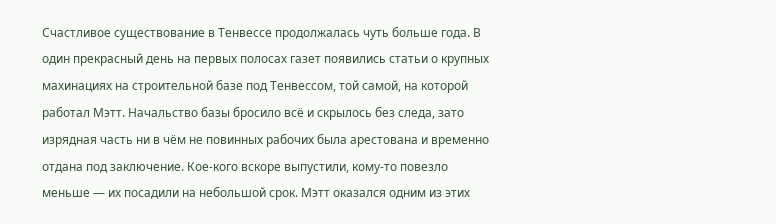Счастливое существование в Тенвессе продолжалась чуть больше года. В один прекрасный день на первых полосах газет появились статьи о крупных махинациях на строительной базе под Тенвессом, той самой, на которой работал Мэтт. Начальство базы бросило всё и скрылось без следа, зато изрядная часть ни в чём не повинных рабочих была арестована и временно отдана под заключение. Кое-кого вскоре выпустили, кому-то повезло меньше — их посадили на небольшой срок. Мэтт оказался одним из этих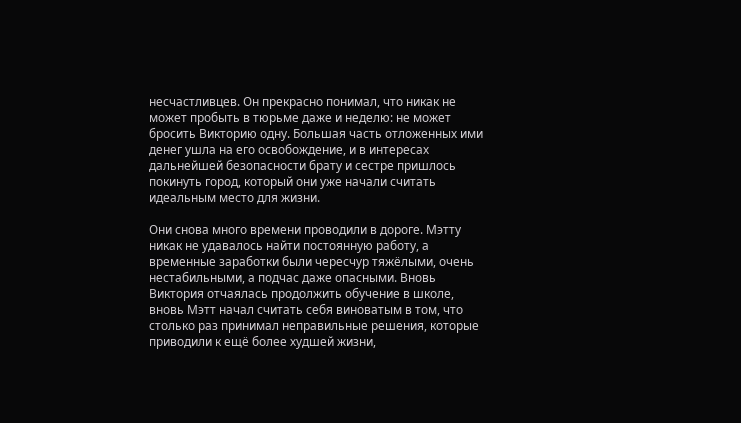несчастливцев. Он прекрасно понимал, что никак не может пробыть в тюрьме даже и неделю: не может бросить Викторию одну. Большая часть отложенных ими денег ушла на его освобождение, и в интересах дальнейшей безопасности брату и сестре пришлось покинуть город, который они уже начали считать идеальным место для жизни.

Они снова много времени проводили в дороге. Мэтту никак не удавалось найти постоянную работу, а временные заработки были чересчур тяжёлыми, очень нестабильными, а подчас даже опасными. Вновь Виктория отчаялась продолжить обучение в школе, вновь Мэтт начал считать себя виноватым в том, что столько раз принимал неправильные решения, которые приводили к ещё более худшей жизни,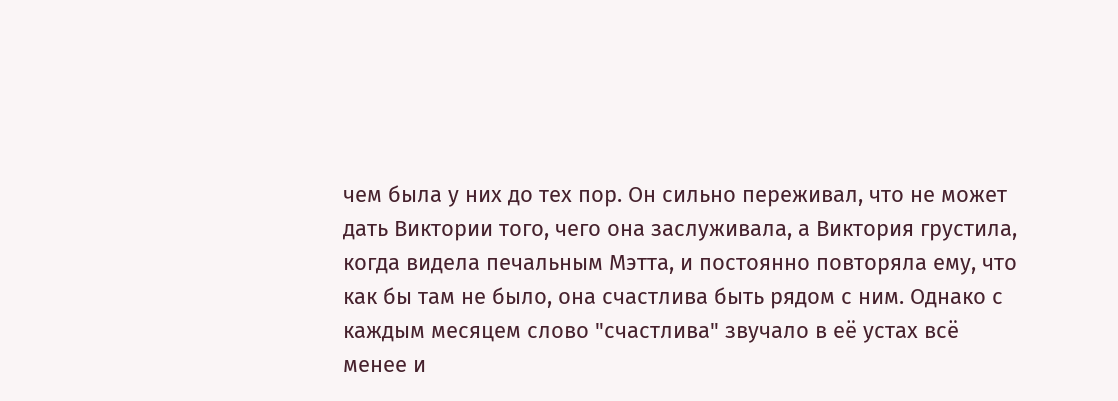чем была у них до тех пор. Он сильно переживал, что не может дать Виктории того, чего она заслуживала, а Виктория грустила, когда видела печальным Мэтта, и постоянно повторяла ему, что как бы там не было, она счастлива быть рядом с ним. Однако с каждым месяцем слово "счастлива" звучало в её устах всё менее и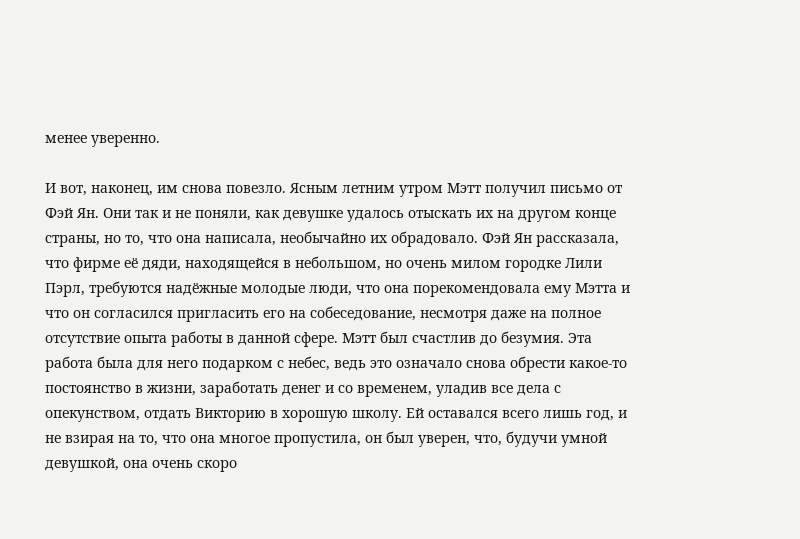менее уверенно.

И вот, наконец, им снова повезло. Ясным летним утром Мэтт получил письмо от Фэй Ян. Они так и не поняли, как девушке удалось отыскать их на другом конце страны, но то, что она написала, необычайно их обрадовало. Фэй Ян рассказала, что фирме её дяди, находящейся в небольшом, но очень милом городке Лили Пэрл, требуются надёжные молодые люди, что она порекомендовала ему Мэтта и что он согласился пригласить его на собеседование, несмотря даже на полное отсутствие опыта работы в данной сфере. Мэтт был счастлив до безумия. Эта работа была для него подарком с небес, ведь это означало снова обрести какое-то постоянство в жизни, заработать денег и со временем, уладив все дела с опекунством, отдать Викторию в хорошую школу. Ей оставался всего лишь год, и не взирая на то, что она многое пропустила, он был уверен, что, будучи умной девушкой, она очень скоро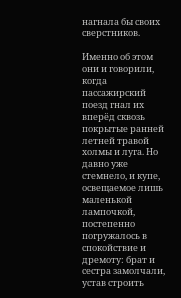нагнала бы своих сверстников.

Именно об этом они и говорили, когда пассажирский поезд гнал их вперёд сквозь покрытые ранней летней травой холмы и луга. Но давно уже стемнело, и купе, освещаемое лишь маленькой лампочкой, постепенно погружалось в спокойствие и дремоту: брат и сестра замолчали, устав строить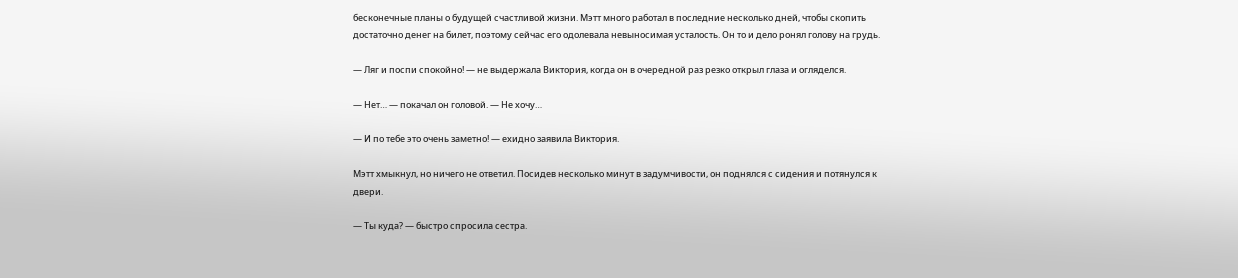бесконечные планы о будущей счастливой жизни. Мэтт много работал в последние несколько дней, чтобы скопить достаточно денег на билет, поэтому сейчас его одолевала невыносимая усталость. Он то и дело ронял голову на грудь.

— Ляг и поспи спокойно! — не выдержала Виктория, когда он в очередной раз резко открыл глаза и огляделся.

— Нет… — покачал он головой. — Не хочу…

— И по тебе это очень заметно! — ехидно заявила Виктория.

Мэтт хмыкнул, но ничего не ответил. Посидев несколько минут в задумчивости, он поднялся с сидения и потянулся к двери.

— Ты куда? — быстро спросила сестра.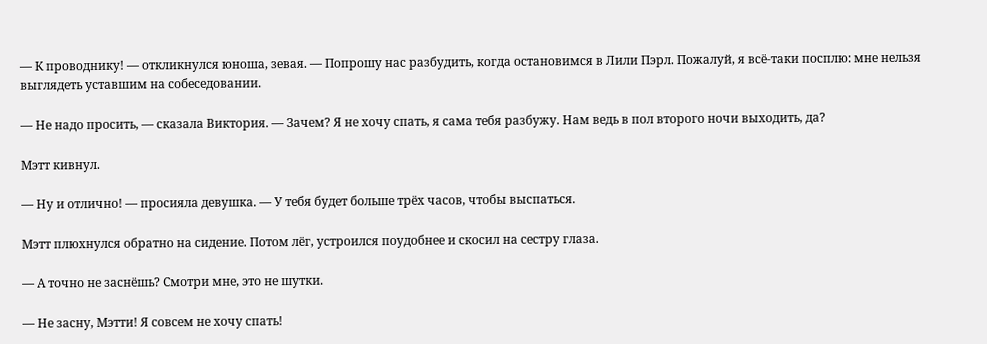— К проводнику! — откликнулся юноша, зевая. — Попрошу нас разбудить, когда остановимся в Лили Пэрл. Пожалуй, я всё-таки посплю: мне нельзя выглядеть уставшим на собеседовании.

— Не надо просить, — сказала Виктория. — Зачем? Я не хочу спать, я сама тебя разбужу. Нам ведь в пол второго ночи выходить, да?

Мэтт кивнул.

— Ну и отлично! — просияла девушка. — У тебя будет больше трёх часов, чтобы выспаться.

Мэтт плюхнулся обратно на сидение. Потом лёг, устроился поудобнее и скосил на сестру глаза.

— А точно не заснёшь? Смотри мне, это не шутки.

— Не засну, Мэтти! Я совсем не хочу спать!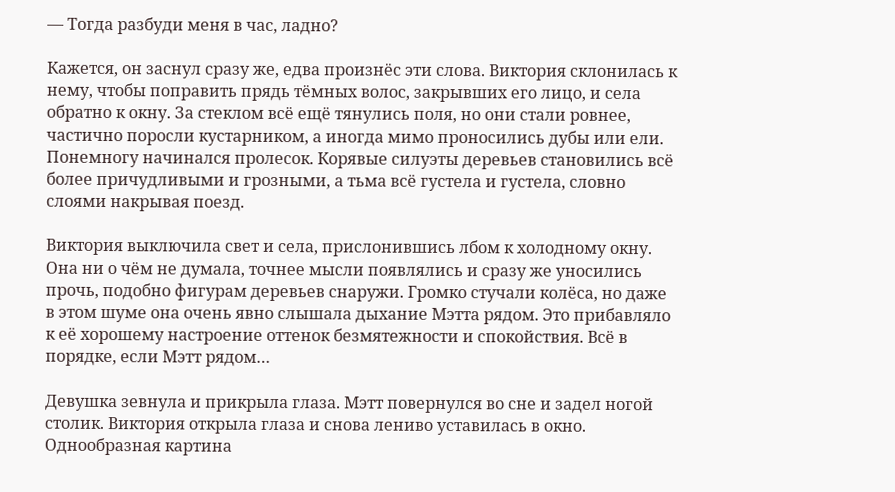— Тогда разбуди меня в час, ладно?

Кажется, он заснул сразу же, едва произнёс эти слова. Виктория склонилась к нему, чтобы поправить прядь тёмных волос, закрывших его лицо, и села обратно к окну. За стеклом всё ещё тянулись поля, но они стали ровнее, частично поросли кустарником, а иногда мимо проносились дубы или ели. Понемногу начинался пролесок. Корявые силуэты деревьев становились всё более причудливыми и грозными, а тьма всё густела и густела, словно слоями накрывая поезд.

Виктория выключила свет и села, прислонившись лбом к холодному окну. Она ни о чём не думала, точнее мысли появлялись и сразу же уносились прочь, подобно фигурам деревьев снаружи. Громко стучали колёса, но даже в этом шуме она очень явно слышала дыхание Мэтта рядом. Это прибавляло к её хорошему настроение оттенок безмятежности и спокойствия. Всё в порядке, если Мэтт рядом…

Девушка зевнула и прикрыла глаза. Мэтт повернулся во сне и задел ногой столик. Виктория открыла глаза и снова лениво уставилась в окно. Однообразная картина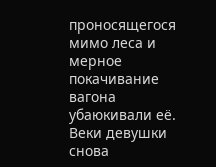проносящегося мимо леса и мерное покачивание вагона убаюкивали её. Веки девушки снова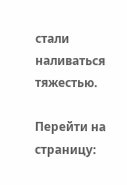стали наливаться тяжестью.

Перейти на страницу: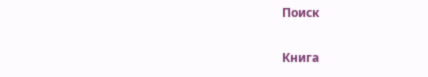Поиск

Книга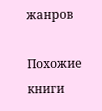жанров

Похожие книги